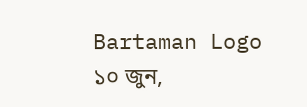Bartaman Logo
১০ জুন,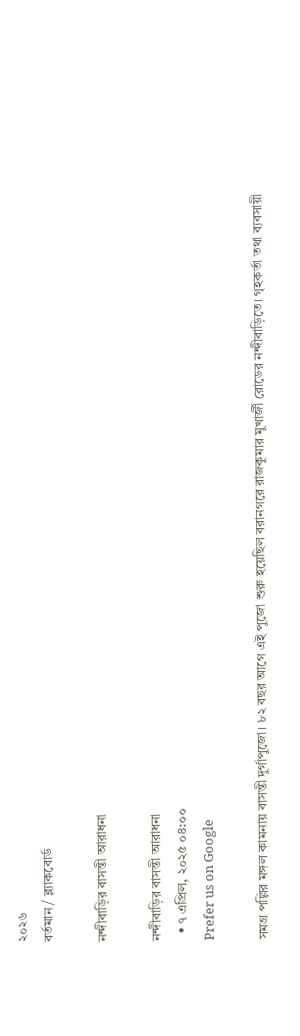২০২৬
বর্তমান / ব্ল্যাকবোর্ড

নন্দীবাড়ির বাসন্তী আরাধনা

নন্দীবাড়ির বাসন্তী আরাধনা
  • ৭ এপ্রিল, ২০২৫ ০৪:০০
Prefer us on Google

সমগ্র পল্লির মঙ্গল কামনায় বাসন্তী দুর্গাপুজো। ৮২ বছর আগে এই পুজো শুরু হয়েছিল বরানগরে রাজকুমার মুখার্জী রোডের নন্দীবাড়িতে। গৃহকর্তা তথা ব্যবসায়ী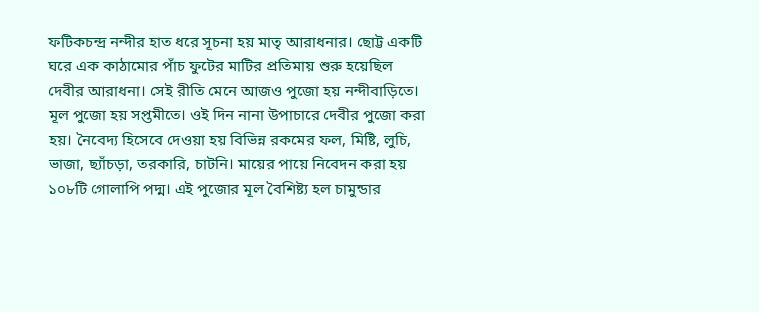ফটিকচন্দ্র নন্দীর হাত ধরে সূচনা হয় মাতৃ আরাধনার। ছোট্ট একটি ঘরে এক কাঠামোর পাঁচ ফুটের মাটির প্রতিমায় শুরু হয়েছিল দেবীর আরাধনা। সেই রীতি মেনে আজও পুজো হয় নন্দীবাড়িতে। মূল পুজো হয় সপ্তমীতে। ওই দিন নানা উপাচারে দেবীর পুজো করা হয়। নৈবেদ্য হিসেবে দেওয়া হয় বিভিন্ন রকমের ফল, মিষ্টি, লুচি, ভাজা, ছ্যাঁচড়া, তরকারি, চাটনি। মায়ের পায়ে নিবেদন করা হয় ১০৮টি গোলাপি পদ্ম। এই পুজোর মূল বৈশিষ্ট্য হল চামুন্ডার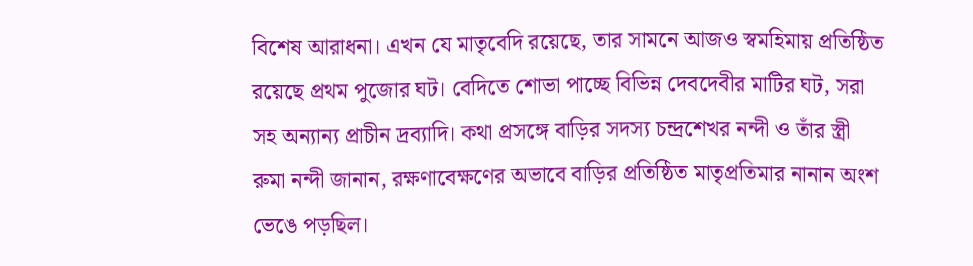বিশেষ আরাধনা। এখন যে মাতৃবেদি রয়েছে, তার সামনে আজও স্বমহিমায় প্রতিষ্ঠিত রয়েছে প্রথম পুজোর ঘট। বেদিতে শোভা পাচ্ছে বিভিন্ন দেবদেবীর মাটির ঘট, সরা সহ অন্যান্য প্রাচীন দ্রব্যাদি। কথা প্রসঙ্গে বাড়ির সদস্য চন্দ্রশেখর নন্দী ও তাঁর স্ত্রী রুমা নন্দী জানান, রক্ষণাবেক্ষণের অভাবে বাড়ির প্রতিষ্ঠিত মাতৃপ্রতিমার নানান অংশ ভেঙে পড়ছিল।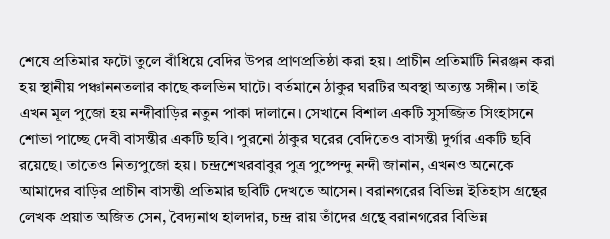শেষে প্রতিমার ফটো তুলে বাঁধিয়ে বেদির উপর প্রাণপ্রতিষ্ঠা করা হয়। প্রাচীন প্রতিমাটি নিরঞ্জন করা হয় স্থানীয় পঞ্চাননতলার কাছে কলভিন ঘাটে। বর্তমানে ঠাকুর ঘরটির অবস্থা অত্যন্ত সঙ্গীন। তাই এখন মূল পুজো হয় নন্দীবাড়ির নতুন পাকা দালানে। সেখানে বিশাল একটি সুসজ্জিত সিংহাসনে শোভা পাচ্ছে দেবী বাসন্তীর একটি ছবি। পুরনো ঠাকুর ঘরের বেদিতেও বাসন্তী দুর্গার একটি ছবি রয়েছে। তাতেও নিত্যপুজো হয়। চন্দ্রশেখরবাবুর পুত্র পুষ্পেন্দু নন্দী জানান, এখনও অনেকে আমাদের বাড়ির প্রাচীন বাসন্তী প্রতিমার ছবিটি দেখতে আসেন। বরানগরের বিভিন্ন ইতিহাস গ্রন্থের লেখক প্রয়াত অজিত সেন, বৈদ্যনাথ হালদার, চন্দ্র রায় তাঁদের গ্রন্থে বরানগরের বিভিন্ন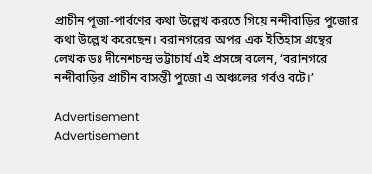প্রাচীন পূজা-পার্বণের কথা উল্লেখ করতে গিয়ে নন্দীবাড়ির পুজোর কথা উল্লেখ করেছেন। বরানগরের অপর এক ইতিহাস গ্রন্থের লেখক ডঃ দীনেশচন্দ্র ভট্টাচার্য এই প্রসঙ্গে বলেন, ‘বরানগরে নন্দীবাড়ির প্রাচীন বাসন্তী পুজো এ অঞ্চলের গর্বও বটে।’

Advertisement
Advertisement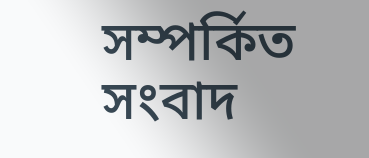সম্পর্কিত সংবাদ